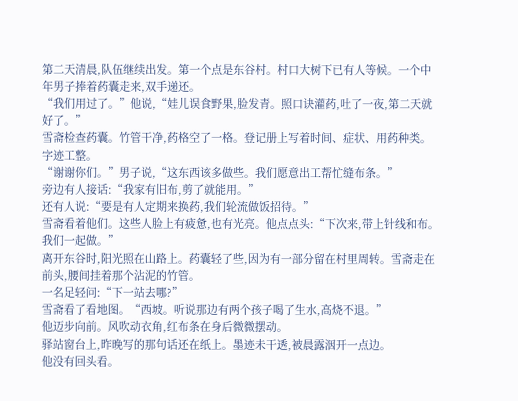第二天清晨,队伍继续出发。第一个点是东谷村。村口大树下已有人等候。一个中年男子捧着药囊走来,双手递还。
“我们用过了。”他说,“娃儿误食野果,脸发青。照口诀灌药,吐了一夜,第二天就好了。”
雪斋检查药囊。竹管干净,药格空了一格。登记册上写着时间、症状、用药种类。字迹工整。
“谢谢你们。”男子说,“这东西该多做些。我们愿意出工帮忙缝布条。”
旁边有人接话:“我家有旧布,剪了就能用。”
还有人说:“要是有人定期来换药,我们轮流做饭招待。”
雪斋看着他们。这些人脸上有疲惫,也有光亮。他点点头:“下次来,带上针线和布。我们一起做。”
离开东谷时,阳光照在山路上。药囊轻了些,因为有一部分留在村里周转。雪斋走在前头,腰间挂着那个沾泥的竹管。
一名足轻问:“下一站去哪?”
雪斋看了看地图。“西坡。听说那边有两个孩子喝了生水,高烧不退。”
他迈步向前。风吹动衣角,红布条在身后微微摆动。
驿站窗台上,昨晚写的那句话还在纸上。墨迹未干透,被晨露洇开一点边。
他没有回头看。